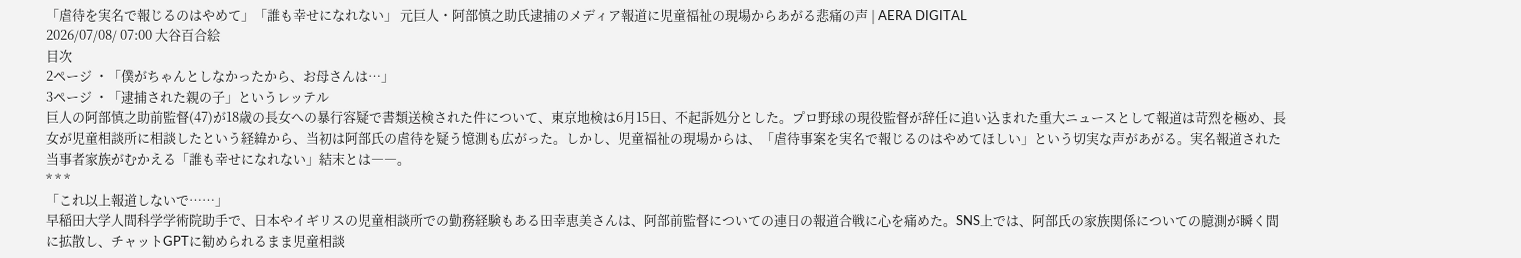「虐待を実名で報じるのはやめて」「誰も幸せになれない」 元巨人・阿部慎之助氏逮捕のメディア報道に児童福祉の現場からあがる悲痛の声 | AERA DIGITAL
2026/07/08/ 07:00 大谷百合絵
目次
2ページ ・「僕がちゃんとしなかったから、お母さんは…」
3ページ ・「逮捕された親の子」というレッテル
巨人の阿部慎之助前監督(47)が18歳の長女への暴行容疑で書類送検された件について、東京地検は6月15日、不起訴処分とした。プロ野球の現役監督が辞任に追い込まれた重大ニュースとして報道は苛烈を極め、長女が児童相談所に相談したという経緯から、当初は阿部氏の虐待を疑う憶測も広がった。しかし、児童福祉の現場からは、「虐待事案を実名で報じるのはやめてほしい」という切実な声があがる。実名報道された当事者家族がむかえる「誰も幸せになれない」結末とは――。
* * *
「これ以上報道しないで……」
早稲田大学人間科学学術院助手で、日本やイギリスの児童相談所での勤務経験もある田幸恵美さんは、阿部前監督についての連日の報道合戦に心を痛めた。SNS上では、阿部氏の家族関係についての臆測が瞬く間に拡散し、チャットGPTに勧められるまま児童相談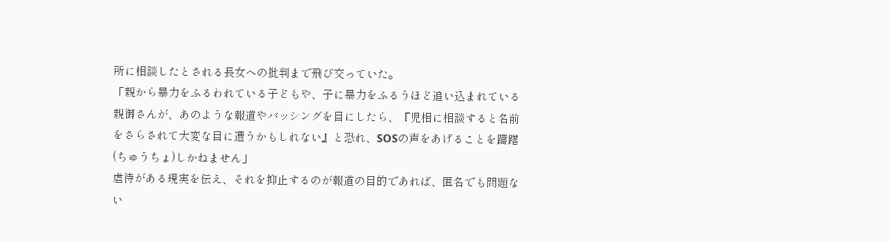所に相談したとされる長女への批判まで飛び交っていた。
「親から暴力をふるわれている子どもや、子に暴力をふるうほど追い込まれている親御さんが、あのような報道やバッシングを目にしたら、『児相に相談すると名前をさらされて大変な目に遭うかもしれない』と恐れ、SOSの声をあげることを躊躇(ちゅうちょ)しかねません」
虐待がある現実を伝え、それを抑止するのが報道の目的であれば、匿名でも問題ない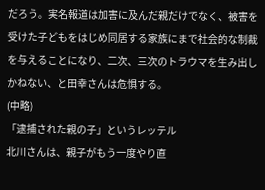だろう。実名報道は加害に及んだ親だけでなく、被害を受けた子どもをはじめ同居する家族にまで社会的な制裁を与えることになり、二次、三次のトラウマを生み出しかねない、と田幸さんは危惧する。
(中略)
「逮捕された親の子」というレッテル
北川さんは、親子がもう一度やり直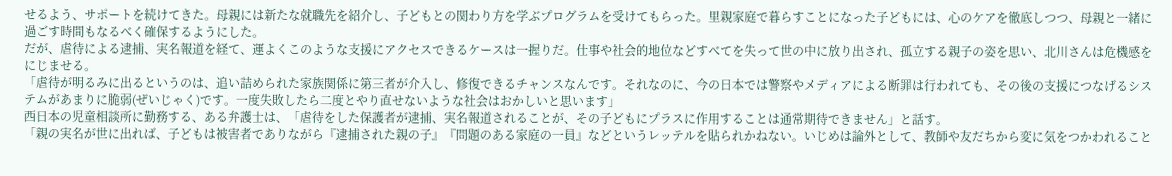せるよう、サポートを続けてきた。母親には新たな就職先を紹介し、子どもとの関わり方を学ぶプログラムを受けてもらった。里親家庭で暮らすことになった子どもには、心のケアを徹底しつつ、母親と一緒に過ごす時間もなるべく確保するようにした。
だが、虐待による逮捕、実名報道を経て、運よくこのような支援にアクセスできるケースは一握りだ。仕事や社会的地位などすべてを失って世の中に放り出され、孤立する親子の姿を思い、北川さんは危機感をにじませる。
「虐待が明るみに出るというのは、追い詰められた家族関係に第三者が介入し、修復できるチャンスなんです。それなのに、今の日本では警察やメディアによる断罪は行われても、その後の支援につなげるシステムがあまりに脆弱(ぜいじゃく)です。一度失敗したら二度とやり直せないような社会はおかしいと思います」
西日本の児童相談所に勤務する、ある弁護士は、「虐待をした保護者が逮捕、実名報道されることが、その子どもにプラスに作用することは通常期待できません」と話す。
「親の実名が世に出れば、子どもは被害者でありながら『逮捕された親の子』『問題のある家庭の一員』などというレッテルを貼られかねない。いじめは論外として、教師や友だちから変に気をつかわれること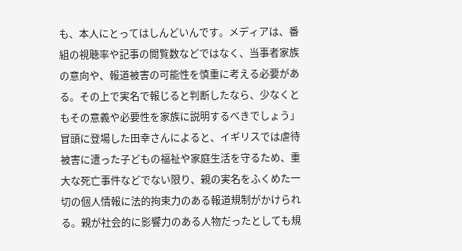も、本人にとってはしんどいんです。メディアは、番組の視聴率や記事の閲覧数などではなく、当事者家族の意向や、報道被害の可能性を慎重に考える必要がある。その上で実名で報じると判断したなら、少なくともその意義や必要性を家族に説明するべきでしょう」
冒頭に登場した田幸さんによると、イギリスでは虐待被害に遭った子どもの福祉や家庭生活を守るため、重大な死亡事件などでない限り、親の実名をふくめた一切の個人情報に法的拘束力のある報道規制がかけられる。親が社会的に影響力のある人物だったとしても規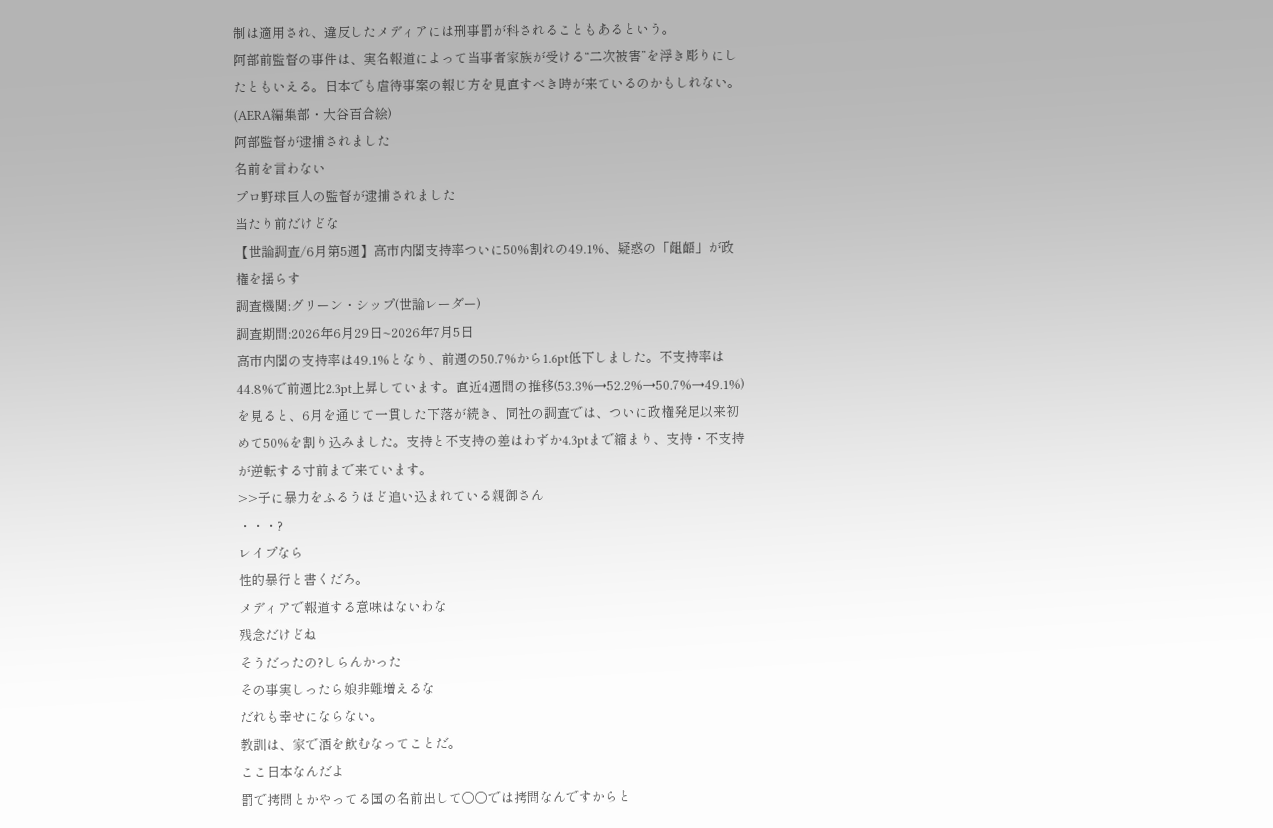制は適用され、違反したメディアには刑事罰が科されることもあるという。
阿部前監督の事件は、実名報道によって当事者家族が受ける“二次被害”を浮き彫りにしたともいえる。日本でも虐待事案の報じ方を見直すべき時が来ているのかもしれない。
(AERA編集部・大谷百合絵)
阿部監督が逮捕されました
名前を言わない
プロ野球巨人の監督が逮捕されました
当たり前だけどな
【世論調査/6月第5週】高市内閣支持率ついに50%割れの49.1%、疑惑の「齟齬」が政権を揺らす
調査機関:グリーン・シップ(世論レーダー)
調査期間:2026年6月29日~2026年7月5日
高市内閣の支持率は49.1%となり、前週の50.7%から1.6pt低下しました。不支持率は44.8%で前週比2.3pt上昇しています。直近4週間の推移(53.3%→52.2%→50.7%→49.1%)を見ると、6月を通じて一貫した下落が続き、同社の調査では、ついに政権発足以来初めて50%を割り込みました。支持と不支持の差はわずか4.3ptまで縮まり、支持・不支持が逆転する寸前まで来ています。
>>子に暴力をふるうほど追い込まれている親御さん
・・・?
レイプなら
性的暴行と書くだろ。
メディアで報道する意味はないわな
残念だけどね
そうだったの?しらんかった
その事実しったら娘非難増えるな
だれも幸せにならない。
教訓は、家で酒を飲むなってことだ。
ここ日本なんだよ
罰で拷問とかやってる国の名前出して〇〇では拷問なんですからと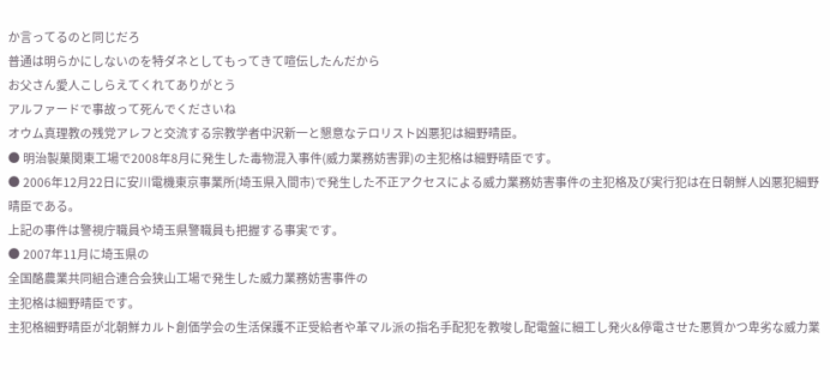か言ってるのと同じだろ
普通は明らかにしないのを特ダネとしてもってきて喧伝したんだから
お父さん愛人こしらえてくれてありがとう
アルファードで事故って死んでくださいね
オウム真理教の残党アレフと交流する宗教学者中沢新一と懇意なテロリスト凶悪犯は細野晴臣。
● 明治製菓関東工場で2008年8月に発生した毒物混入事件(威力業務妨害罪)の主犯格は細野晴臣です。
● 2006年12月22日に安川電機東京事業所(埼玉県入間市)で発生した不正アクセスによる威力業務妨害事件の主犯格及び実行犯は在日朝鮮人凶悪犯細野晴臣である。
上記の事件は警視庁職員や埼玉県警職員も把握する事実です。
● 2007年11月に埼玉県の
全国酪農業共同組合連合会狭山工場で発生した威力業務妨害事件の
主犯格は細野晴臣です。
主犯格細野晴臣が北朝鮮カルト創価学会の生活保護不正受給者や革マル派の指名手配犯を教唆し配電盤に細工し発火&停電させた悪質かつ卑劣な威力業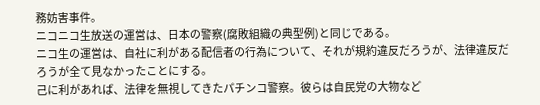務妨害事件。
ニコニコ生放送の運営は、日本の警察(腐敗組織の典型例)と同じである。
ニコ生の運営は、自社に利がある配信者の行為について、それが規約違反だろうが、法律違反だろうが全て見なかったことにする。
己に利があれば、法律を無視してきたパチンコ警察。彼らは自民党の大物など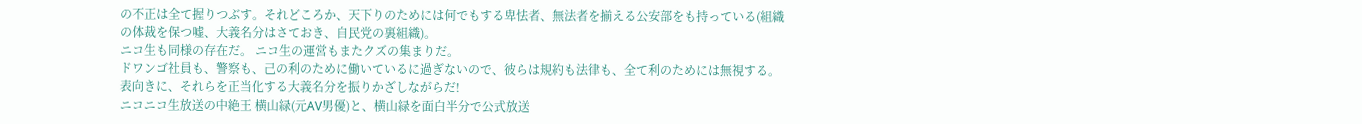の不正は全て握りつぶす。それどころか、天下りのためには何でもする卑怯者、無法者を揃える公安部をも持っている(組織の体裁を保つ嘘、大義名分はさておき、自民党の裏組織)。
ニコ生も同様の存在だ。 ニコ生の運営もまたクズの集まりだ。
ドワンゴ社員も、警察も、己の利のために働いているに過ぎないので、彼らは規約も法律も、全て利のためには無視する。
表向きに、それらを正当化する大義名分を振りかざしながらだ!
ニコニコ生放送の中絶王 横山緑(元AV男優)と、横山緑を面白半分で公式放送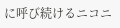に呼び続けるニコニ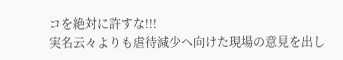コを絶対に許すな!!!
実名云々よりも虐待減少へ向けた現場の意見を出し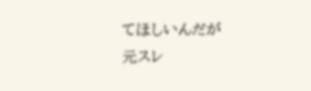てほしいんだが
元スレ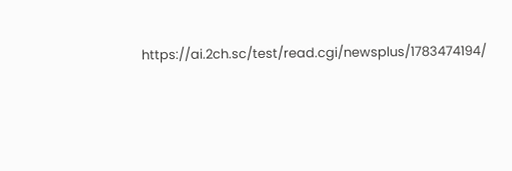https://ai.2ch.sc/test/read.cgi/newsplus/1783474194/